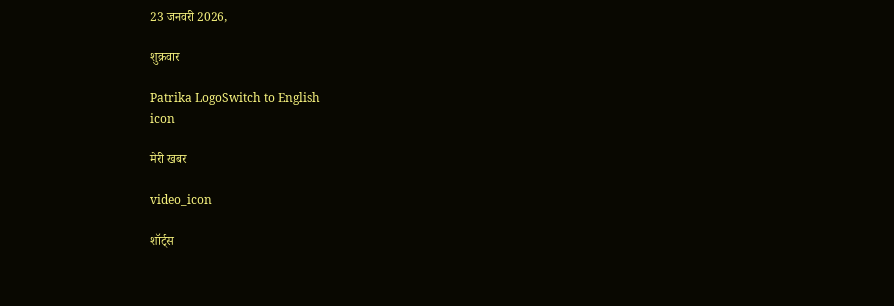23 जनवरी 2026,

शुक्रवार

Patrika LogoSwitch to English
icon

मेरी खबर

video_icon

शॉर्ट्स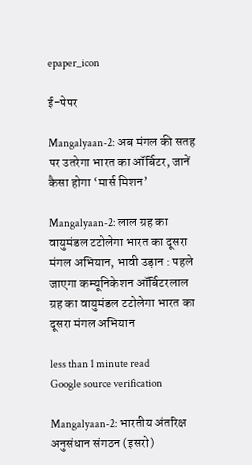epaper_icon

ई-पेपर

Mangalyaan-2: अब मंगल की सतह पर उतरेगा भारत का ऑर्बिटर, जानें कैसा होगा ‘मार्स मिशन’

Mangalyaan-2: लाल ग्रह का वायुमंडल टटोलेगा भारत का दूसरा मंगल अभियान, भावी उड़ान : पहले जाएगा कम्यूनिकेशन ऑर्बिटरलाल ग्रह का वायुमंडल टटोलेगा भारत का दूसरा मंगल अभियान

less than 1 minute read
Google source verification

Mangalyaan-2: भारतीय अंतरिक्ष अनुसंधान संगठन (इसरो)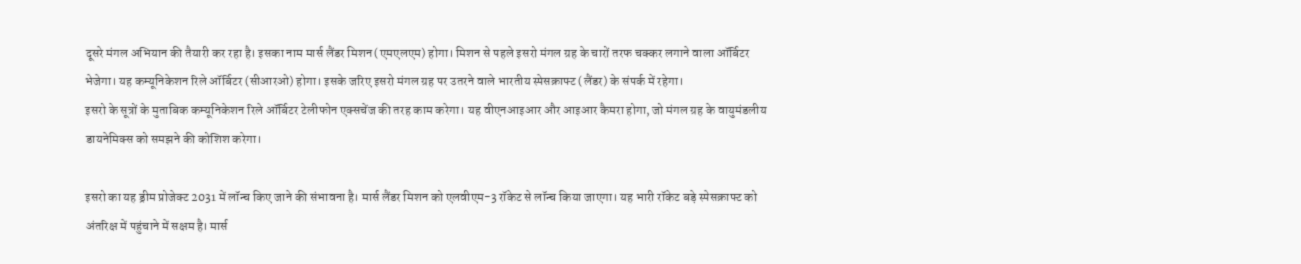दूसरे मंगल अभियान की तैयारी कर रहा है। इसका नाम मार्स लैंडर मिशन (एमएलएम) होगा। मिशन से पहले इसरो मंगल ग्रह के चारों तरफ चक्कर लगाने वाला ऑर्बिटर भेजेगा। यह कम्यूनिकेशन रिले ऑर्बिटर (सीआरओ) होगा। इसके जरिए इसरो मंगल ग्रह पर उतरने वाले भारतीय स्पेसक्राफ्ट (लैंडर) के संपर्क में रहेगा।
इसरो के सूत्रों के मुताबिक कम्यूनिकेशन रिले ऑर्बिटर टेलीफोन एक्सचेंज की तरह काम करेगा। यह वीएनआइआर और आइआर कैमरा होगा, जो मंगल ग्रह के वायुमंडलीय डायनेमिक्स को समझने की कोशिश करेगा।

इसरो का यह ड्रीम प्रोजेक्ट 2031 में लॉन्च किए जाने की संभावना है। मार्स लैंडर मिशन को एलवीएम-3 रॉकेट से लॉन्च किया जाएगा। यह भारी रॉकेट बड़े स्पेसक्राफ्ट को अंतरिक्ष में पहुंचाने में सक्षम है। मार्स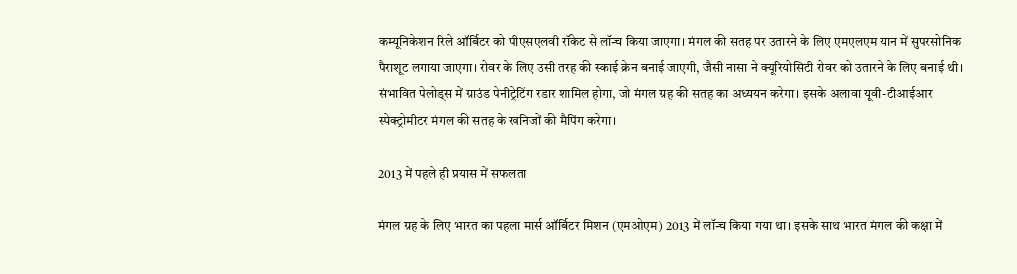कम्यूनिकेशन रिले ऑर्बिटर को पीएसएलवी रॉकेट से लॉन्च किया जाएगा। मंगल की सतह पर उतारने के लिए एमएलएम यान में सुपरसोनिक पैराशूट लगाया जाएगा। रोवर के लिए उसी तरह की स्काई क्रेन बनाई जाएगी, जैसी नासा ने क्यूरियोसिटी रोवर को उतारने के लिए बनाई थी। संभावित पेलोड्स में ग्राउंड पेनीट्रेटिंग रडार शामिल होगा, जो मंगल ग्रह की सतह का अध्ययन करेगा। इसके अलावा यूवी-टीआईआर स्पेक्ट्रोमीटर मंगल की सतह के खनिजों की मैपिंग करेगा।

2013 में पहले ही प्रयास में सफलता

मंगल ग्रह के लिए भारत का पहला मार्स ऑर्बिटर मिशन (एमओएम) 2013 में लॉन्च किया गया था। इसके साथ भारत मंगल की कक्षा में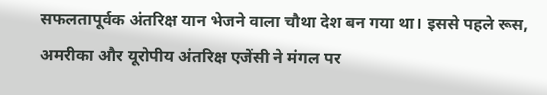सफलतापूर्वक अंतरिक्ष यान भेजने वाला चौथा देश बन गया था। इससे पहले रूस, अमरीका और यूरोपीय अंतरिक्ष एजेंसी ने मंगल पर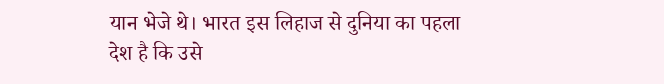यान भेजे थे। भारत इस लिहाज से दुनिया का पहला देश है कि उसे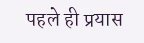पहले ही प्रयास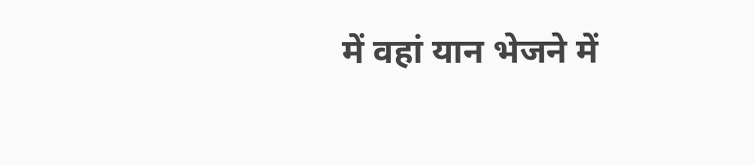में वहां यान भेजने में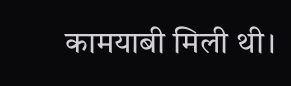कामयाबी मिली थी।